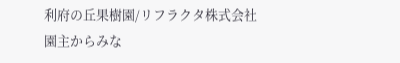利府の丘果樹園/リフラクタ株式会社
園主からみな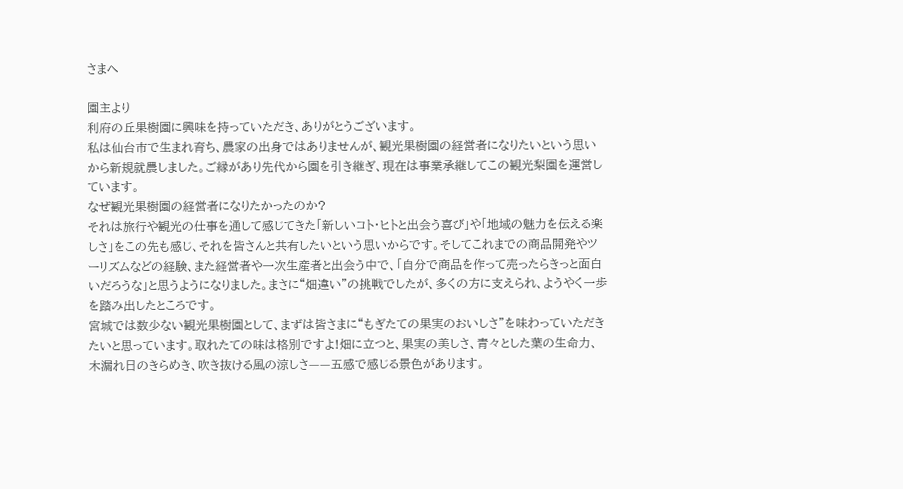さまへ

園主より
利府の丘果樹園に興味を持っていただき、ありがとうございます。
私は仙台市で生まれ育ち、農家の出身ではありませんが、観光果樹園の経営者になりたいという思いから新規就農しました。ご縁があり先代から園を引き継ぎ、現在は事業承継してこの観光梨園を運営しています。
なぜ観光果樹園の経営者になりたかったのか?
それは旅行や観光の仕事を通して感じてきた「新しいコト・ヒトと出会う喜び」や「地域の魅力を伝える楽しさ」をこの先も感じ、それを皆さんと共有したいという思いからです。そしてこれまでの商品開発やツーリズムなどの経験、また経営者や一次生産者と出会う中で、「自分で商品を作って売ったらきっと面白いだろうな」と思うようになりました。まさに“畑違い”の挑戦でしたが、多くの方に支えられ、ようやく一歩を踏み出したところです。
宮城では数少ない観光果樹園として、まずは皆さまに“もぎたての果実のおいしさ”を味わっていただきたいと思っています。取れたての味は格別ですよ!畑に立つと、果実の美しさ、青々とした葉の生命力、木漏れ日のきらめき、吹き抜ける風の涼しさ——五感で感じる景色があります。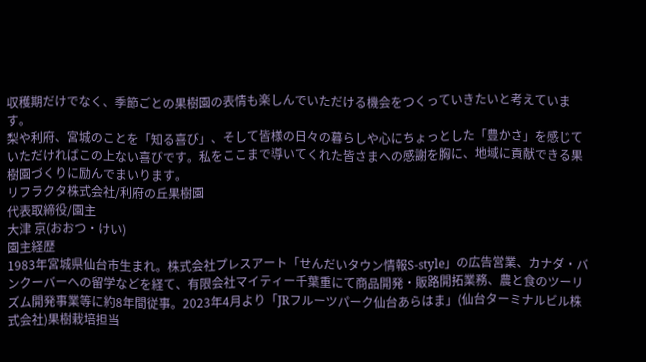収穫期だけでなく、季節ごとの果樹園の表情も楽しんでいただける機会をつくっていきたいと考えています。
梨や利府、宮城のことを「知る喜び」、そして皆様の日々の暮らしや心にちょっとした「豊かさ」を感じていただければこの上ない喜びです。私をここまで導いてくれた皆さまへの感謝を胸に、地域に貢献できる果樹園づくりに励んでまいります。
リフラクタ株式会社/利府の丘果樹園
代表取締役/園主
大津 京(おおつ・けい)
園主経歴
1983年宮城県仙台市生まれ。株式会社プレスアート「せんだいタウン情報S-style」の広告営業、カナダ・バンクーバーへの留学などを経て、有限会社マイティー千葉重にて商品開発・販路開拓業務、農と食のツーリズム開発事業等に約8年間従事。2023年4月より「JRフルーツパーク仙台あらはま」(仙台ターミナルビル株式会社)果樹栽培担当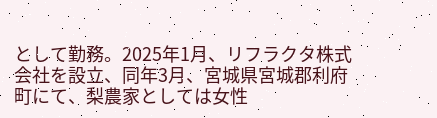として勤務。2025年1月、リフラクタ株式会社を設立、同年3月、宮城県宮城郡利府町にて、梨農家としては女性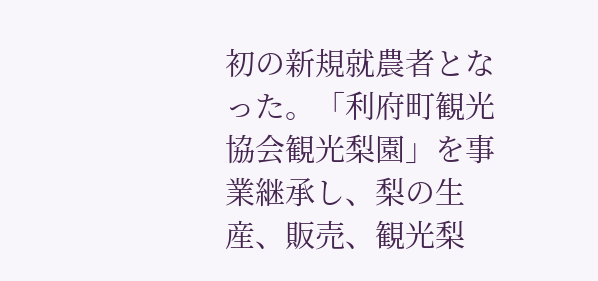初の新規就農者となった。「利府町観光協会観光梨園」を事業継承し、梨の生産、販売、観光梨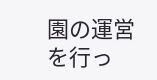園の運営を行っ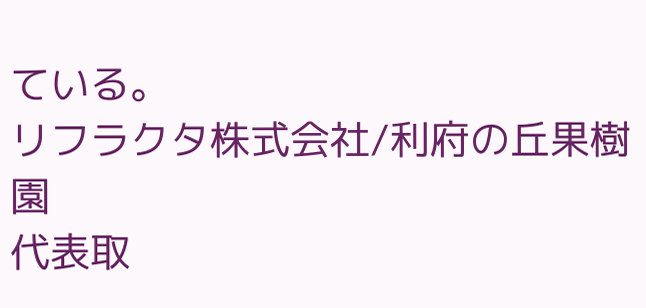ている。
リフラクタ株式会社/利府の丘果樹園
代表取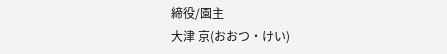締役/園主
大津 京(おおつ・けい)